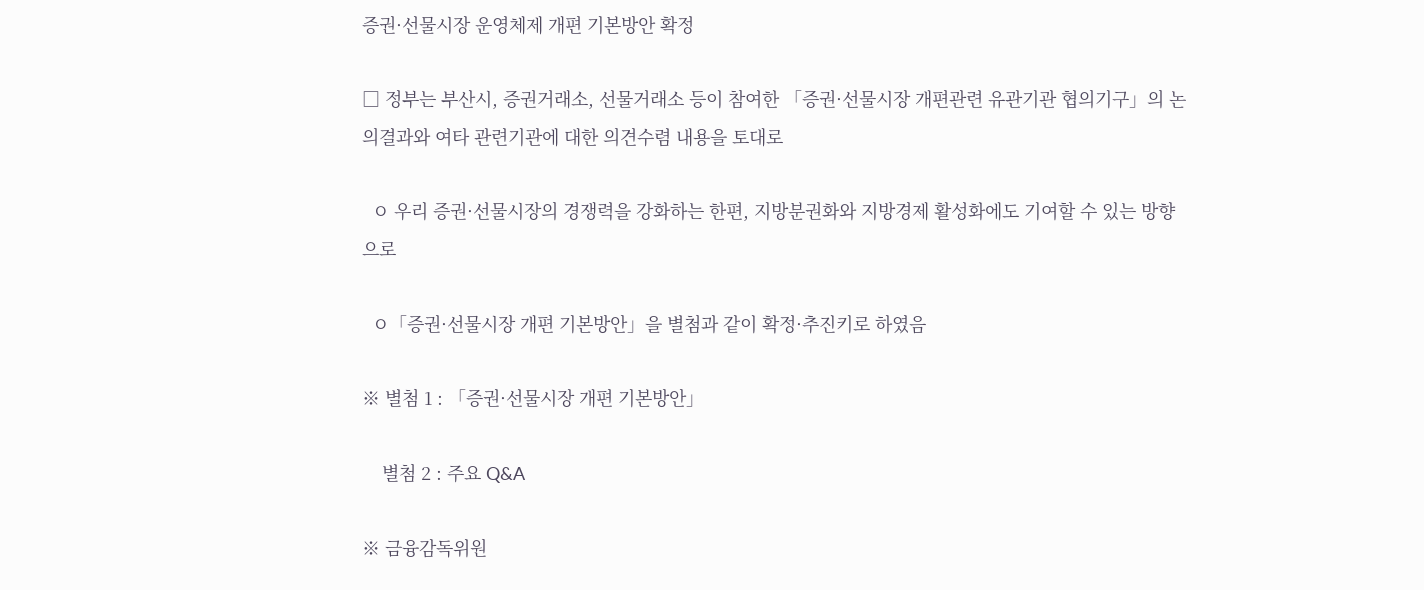증권·선물시장 운영체제 개편 기본방안 확정

□ 정부는 부산시, 증권거래소, 선물거래소 등이 참여한 「증권·선물시장 개편관련 유관기관 협의기구」의 논의결과와 여타 관련기관에 대한 의견수렴 내용을 토대로

  ㅇ 우리 증권·선물시장의 경쟁력을 강화하는 한편, 지방분권화와 지방경제 활성화에도 기여할 수 있는 방향으로

  ㅇ「증권·선물시장 개편 기본방안」을 별첨과 같이 확정·추진키로 하였음

※ 별첨 1 : 「증권·선물시장 개편 기본방안」

    별첨 2 : 주요 Q&A

※ 금융감독위원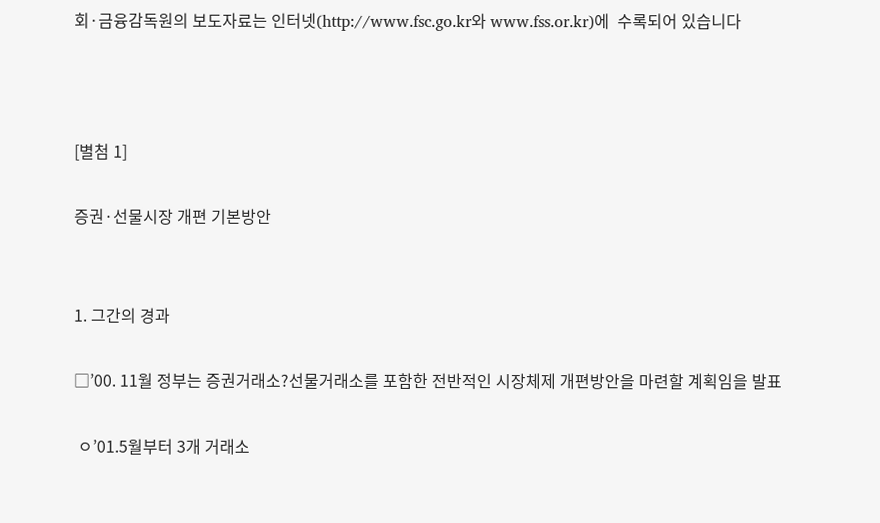회·금융감독원의 보도자료는 인터넷(http://www.fsc.go.kr와 www.fss.or.kr)에  수록되어 있습니다



[별첨 1]

증권·선물시장 개편 기본방안


1. 그간의 경과

□’00. 11월 정부는 증권거래소?선물거래소를 포함한 전반적인 시장체제 개편방안을 마련할 계획임을 발표

 ㅇ’01.5월부터 3개 거래소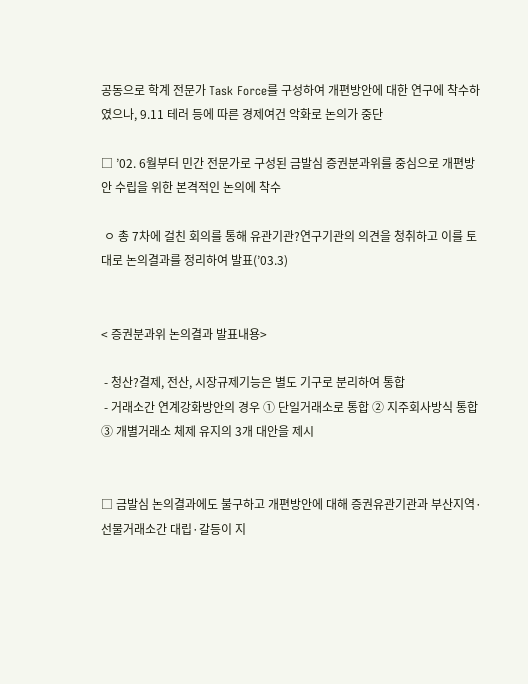공동으로 학계 전문가 Task Force를 구성하여 개편방안에 대한 연구에 착수하였으나, 9.11 테러 등에 따른 경제여건 악화로 논의가 중단

□ ’02. 6월부터 민간 전문가로 구성된 금발심 증권분과위를 중심으로 개편방안 수립을 위한 본격적인 논의에 착수

 ㅇ 총 7차에 걸친 회의를 통해 유관기관?연구기관의 의견을 청취하고 이를 토대로 논의결과를 정리하여 발표(’03.3)


< 증권분과위 논의결과 발표내용>

 - 청산?결제, 전산, 시장규제기능은 별도 기구로 분리하여 통합
 - 거래소간 연계강화방안의 경우 ① 단일거래소로 통합 ② 지주회사방식 통합 ③ 개별거래소 체제 유지의 3개 대안을 제시


□ 금발심 논의결과에도 불구하고 개편방안에 대해 증권유관기관과 부산지역·선물거래소간 대립·갈등이 지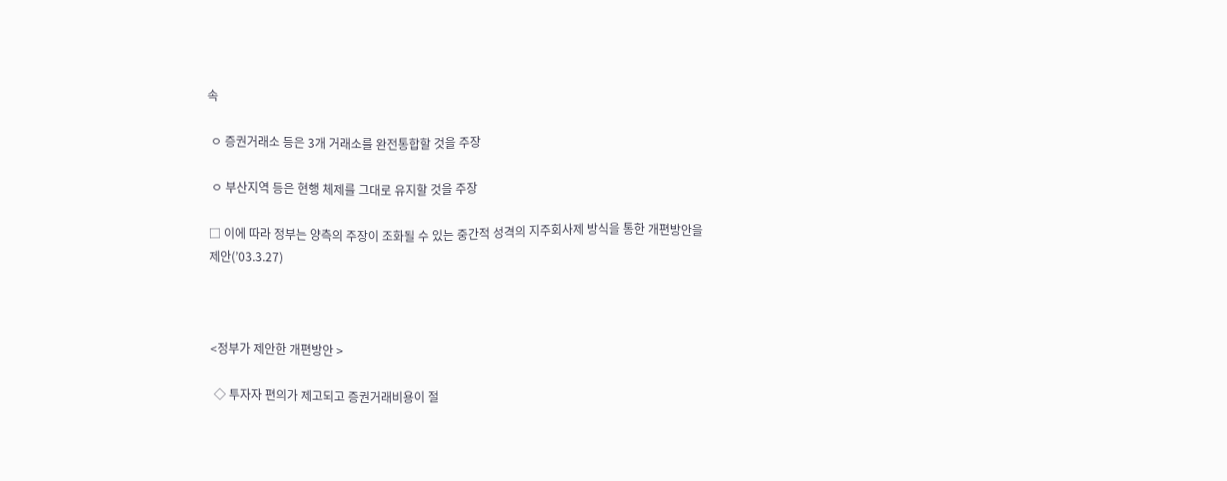속

 ㅇ 증권거래소 등은 3개 거래소를 완전통합할 것을 주장

 ㅇ 부산지역 등은 현행 체제를 그대로 유지할 것을 주장

□ 이에 따라 정부는 양측의 주장이 조화될 수 있는 중간적 성격의 지주회사제 방식을 통한 개편방안을 제안(’03.3.27)



<정부가 제안한 개편방안 >

 ◇ 투자자 편의가 제고되고 증권거래비용이 절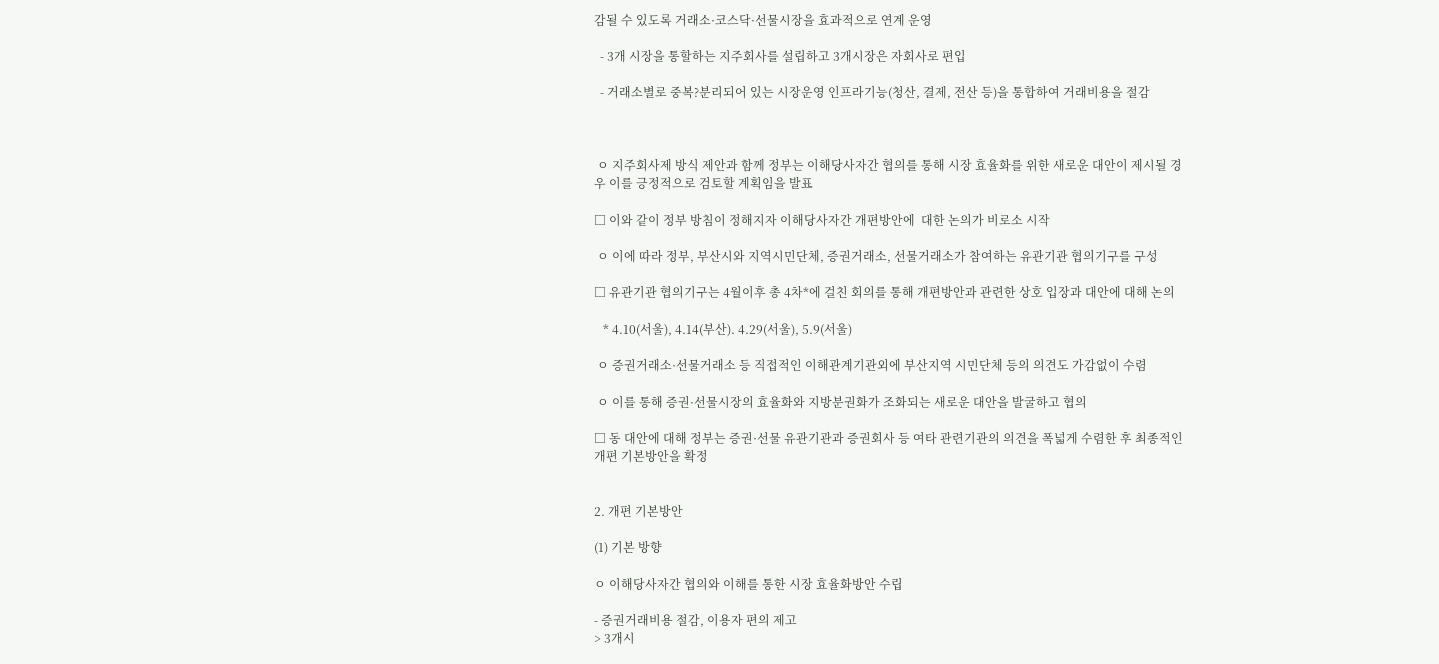감될 수 있도록 거래소·코스닥·선물시장을 효과적으로 연계 운영

  - 3개 시장을 통할하는 지주회사를 설립하고 3개시장은 자회사로 편입

  - 거래소별로 중복?분리되어 있는 시장운영 인프라기능(청산, 결제, 전산 등)을 통합하여 거래비용을 절감



 ㅇ 지주회사제 방식 제안과 함께 정부는 이해당사자간 협의를 통해 시장 효율화를 위한 새로운 대안이 제시될 경우 이를 긍정적으로 검토할 계획임을 발표

□ 이와 같이 정부 방침이 정해지자 이해당사자간 개편방안에  대한 논의가 비로소 시작

 ㅇ 이에 따라 정부, 부산시와 지역시민단체, 증권거래소, 선물거래소가 참여하는 유관기관 협의기구를 구성

□ 유관기관 협의기구는 4월이후 총 4차*에 걸친 회의를 통해 개편방안과 관련한 상호 입장과 대안에 대해 논의

   * 4.10(서울), 4.14(부산). 4.29(서울), 5.9(서울)

 ㅇ 증권거래소·선물거래소 등 직접적인 이해관계기관외에 부산지역 시민단체 등의 의견도 가감없이 수렴

 ㅇ 이를 통해 증권·선물시장의 효율화와 지방분권화가 조화되는 새로운 대안을 발굴하고 협의

□ 동 대안에 대해 정부는 증권·선물 유관기관과 증권회사 등 여타 관련기관의 의견을 폭넓게 수렴한 후 최종적인 개편 기본방안을 확정


2. 개편 기본방안

(1) 기본 방향

ㅇ 이해당사자간 협의와 이해를 통한 시장 효율화방안 수립

- 증권거래비용 절감, 이용자 편의 제고
> 3개시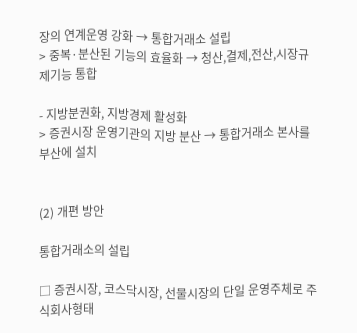장의 연계운영 강화 → 통합거래소 설립
> 중복·분산된 기능의 효율화 → 청산,결제,전산,시장규제기능 통합

- 지방분권화, 지방경제 활성화
> 증권시장 운영기관의 지방 분산 → 통합거래소 본사를 부산에 설치


(2) 개편 방안

통합거래소의 설립

□ 증권시장, 코스닥시장, 선물시장의 단일 운영주체로 주식회사형태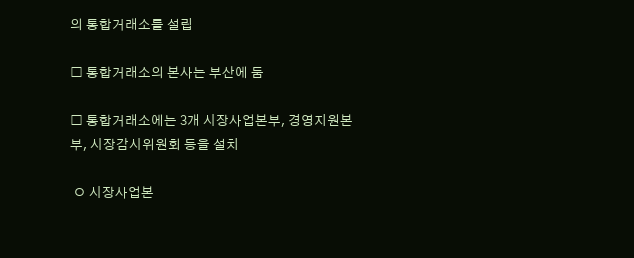의 통합거래소를 설립

□ 통합거래소의 본사는 부산에 둠

□ 통합거래소에는 3개 시장사업본부, 경영지원본부, 시장감시위원회 등을 설치

 ㅇ 시장사업본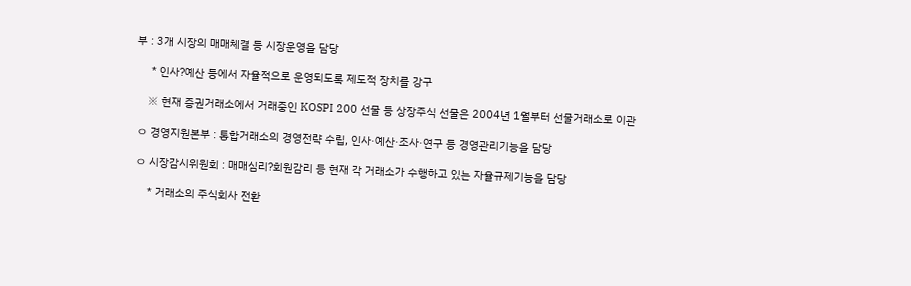부 : 3개 시장의 매매체결 등 시장운영을 담당

     * 인사?예산 등에서 자율적으로 운영되도록 제도적 장치를 강구

    ※ 현재 증권거래소에서 거래중인 KOSPI 200 선물 등 상장주식 선물은 2004년 1월부터 선물거래소로 이관

 ㅇ 경영지원본부 : 통합거래소의 경영전략 수립, 인사·예산·조사·연구 등 경영관리기능을 담당

 ㅇ 시장감시위원회 : 매매심리?회원감리 등 현재 각 거래소가 수행하고 있는 자율규제기능을 담당

     * 거래소의 주식회사 전환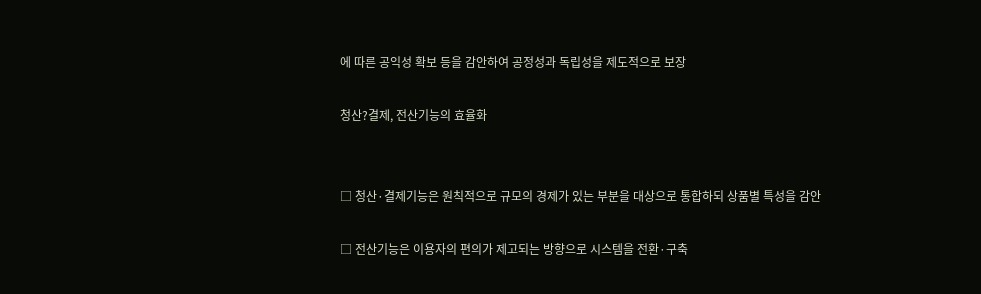에 따른 공익성 확보 등을 감안하여 공정성과 독립성을 제도적으로 보장

청산?결제, 전산기능의 효율화


□ 청산·결제기능은 원칙적으로 규모의 경제가 있는 부분을 대상으로 통합하되 상품별 특성을 감안

□ 전산기능은 이용자의 편의가 제고되는 방향으로 시스템을 전환·구축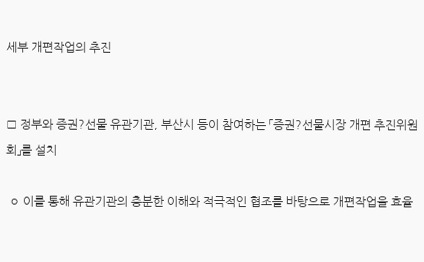세부 개편작업의 추진


□ 정부와 증권?선물 유관기관, 부산시 등이 참여하는 「증권?선물시장 개편 추진위원회」를 설치

 ㅇ 이를 통해 유관기관의 충분한 이해와 적극적인 협조를 바탕으로 개편작업을 효율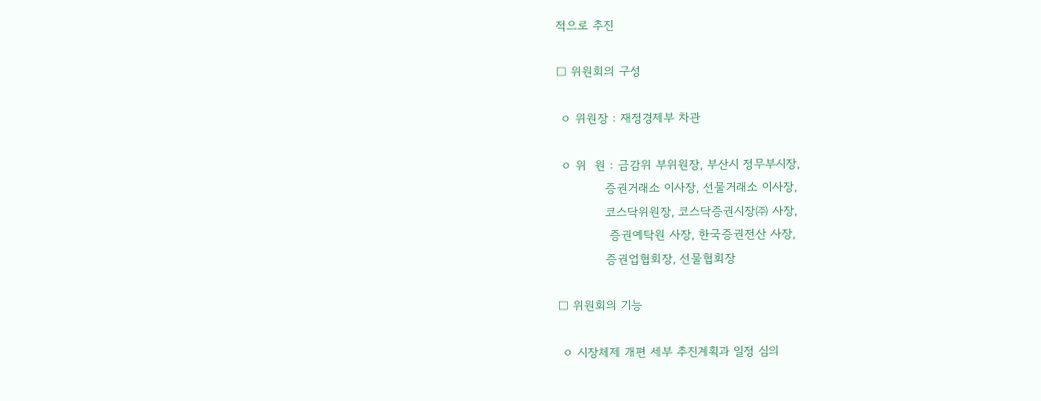적으로 추진

□ 위원회의 구성

 ㅇ 위원장 : 재정경제부 차관

 ㅇ 위  원 : 금감위 부위원장, 부산시 정무부시장,
            증권거래소 이사장, 선물거래소 이사장,
            코스닥위원장, 코스닥증권시장㈜ 사장,
             증권예탁원 사장, 한국증권전산 사장,
            증권업협회장, 선물협회장

□ 위원회의 기능

 ㅇ 시장체제 개편 세부 추진계획과 일정 심의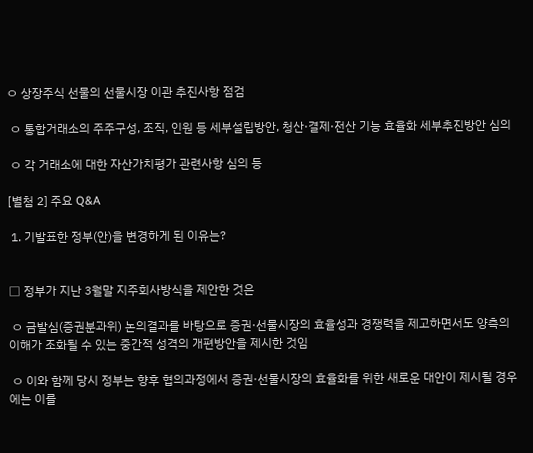ㅇ 상장주식 선물의 선물시장 이관 추진사항 점검

 ㅇ 통합거래소의 주주구성, 조직, 인원 등 세부설립방안, 청산·결제·전산 기능 효율화 세부추진방안 심의

 ㅇ 각 거래소에 대한 자산가치평가 관련사항 심의 등

[별첨 2] 주요 Q&A

 1. 기발표한 정부(안)을 변경하게 된 이유는?


□ 정부가 지난 3월말 지주회사방식을 제안한 것은

 ㅇ 금발심(증권분과위) 논의결과를 바탕으로 증권·선물시장의 효율성과 경쟁력을 제고하면서도 양측의 이해가 조화될 수 있는 중간적 성격의 개편방안을 제시한 것임

 ㅇ 이와 함께 당시 정부는 향후 협의과정에서 증권·선물시장의 효율화를 위한 새로운 대안이 제시될 경우에는 이를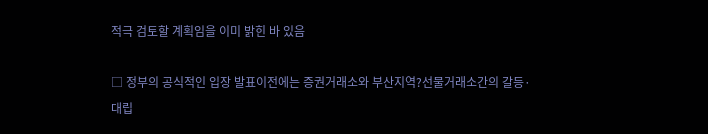적극 검토할 계획임을 이미 밝힌 바 있음

□ 정부의 공식적인 입장 발표이전에는 증권거래소와 부산지역?선물거래소간의 갈등·대립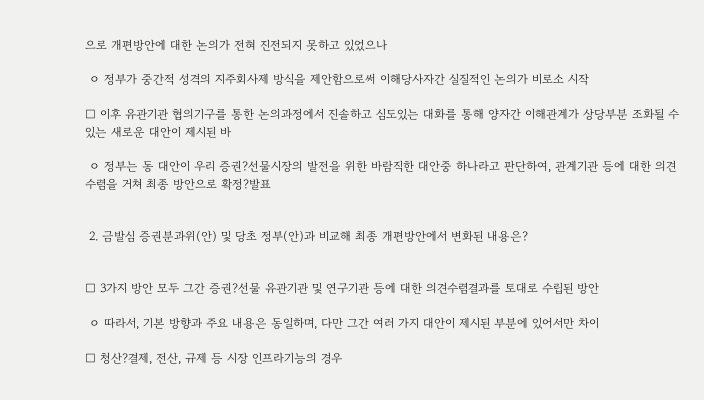으로 개편방안에 대한 논의가 전혀 진전되지 못하고 있었으나

 ㅇ 정부가 중간적 성격의 지주회사제 방식을 제안함으로써 이해당사자간 실질적인 논의가 비로소 시작

□ 이후 유관기관 협의기구를 통한 논의과정에서 진솔하고 심도있는 대화를 통해 양자간 이해관계가 상당부분 조화될 수 있는 새로운 대안이 제시된 바

 ㅇ 정부는 동 대안이 우리 증권?선물시장의 발전을 위한 바람직한 대안중 하나라고 판단하여, 관계기관 등에 대한 의견수렴을 거쳐 최종 방안으로 확정?발표


 2. 금발심 증권분과위(안) 및 당초 정부(안)과 비교해 최종 개편방안에서 변화된 내용은?


□ 3가지 방안 모두 그간 증권?선물 유관기관 및 연구기관 등에 대한 의견수렴결과를 토대로 수립된 방안

 ㅇ 따라서, 기본 방향과 주요 내용은 동일하며, 다만 그간 여러 가지 대안이 제시된 부분에 있어서만 차이

□ 청산?결제, 전산, 규제 등 시장 인프라기능의 경우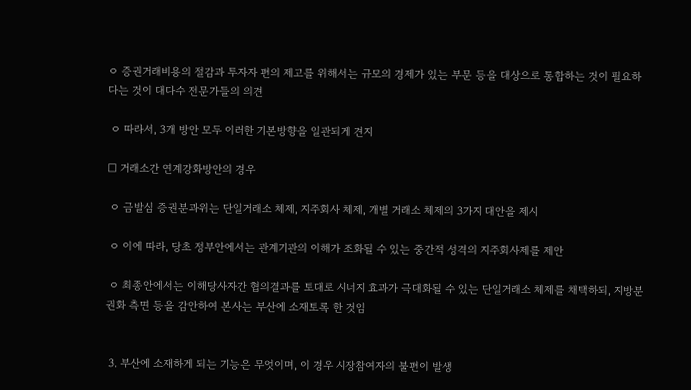ㅇ 증권거래비용의 절감과 투자자 편의 제고를 위해서는 규모의 경제가 있는 부문 등을 대상으로 통합하는 것이 필요하다는 것이 대다수 전문가들의 의견

 ㅇ 따라서, 3개 방안 모두 이러한 기본방향을 일관되게 견지

□ 거래소간 연계강화방안의 경우

 ㅇ 금발심 증권분과위는 단일거래소 체제, 지주회사 체제, 개별 거래소 체제의 3가지 대안을 제시

 ㅇ 이에 따라, 당초 정부안에서는 관계기관의 이해가 조화될 수 있는 중간적 성격의 지주회사제를 제안

 ㅇ 최종안에서는 이해당사자간 협의결과를 토대로 시너지 효과가 극대화될 수 있는 단일거래소 체제를 채택하되, 지방분권화 측면 등을 감안하여 본사는 부산에 소재토록 한 것임


 3. 부산에 소재하게 되는 기능은 무엇이며, 이 경우 시장참여자의 불편이 발생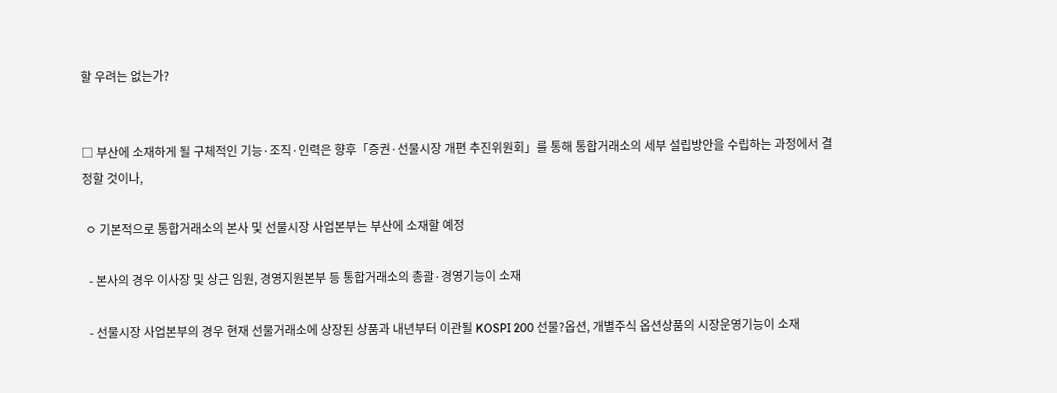할 우려는 없는가?


□ 부산에 소재하게 될 구체적인 기능·조직·인력은 향후「증권·선물시장 개편 추진위원회」를 통해 통합거래소의 세부 설립방안을 수립하는 과정에서 결정할 것이나,

 ㅇ 기본적으로 통합거래소의 본사 및 선물시장 사업본부는 부산에 소재할 예정

  - 본사의 경우 이사장 및 상근 임원, 경영지원본부 등 통합거래소의 총괄·경영기능이 소재

  - 선물시장 사업본부의 경우 현재 선물거래소에 상장된 상품과 내년부터 이관될 KOSPI 200 선물?옵션, 개별주식 옵션상품의 시장운영기능이 소재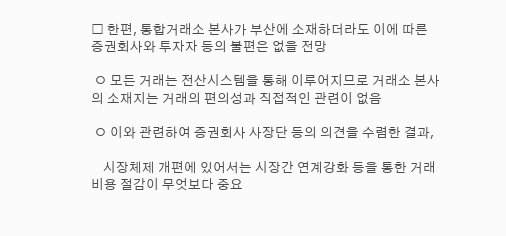□ 한편, 통합거래소 본사가 부산에 소재하더라도 이에 따른 증권회사와 투자자 등의 불편은 없을 전망

 ㅇ 모든 거래는 전산시스템을 통해 이루어지므로 거래소 본사의 소재지는 거래의 편의성과 직접적인 관련이 없음

 ㅇ 이와 관련하여 증권회사 사장단 등의 의견을 수렴한 결과,

    시장체제 개편에 있어서는 시장간 연계강화 등을 통한 거래비용 절감이 무엇보다 중요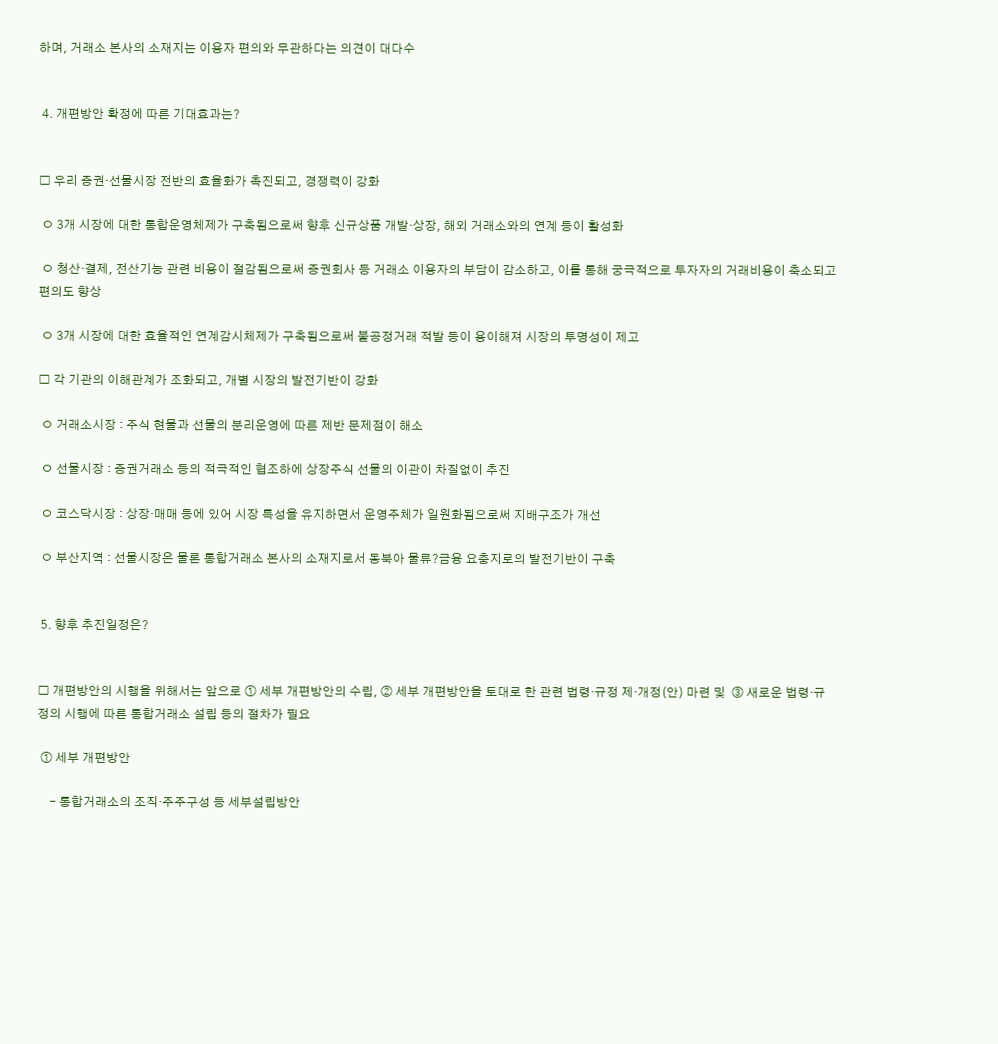하며, 거래소 본사의 소재지는 이용자 편의와 무관하다는 의견이 대다수


 4. 개편방안 확정에 따른 기대효과는?


□ 우리 증권·선물시장 전반의 효율화가 촉진되고, 경쟁력이 강화

 ㅇ 3개 시장에 대한 통합운영체제가 구축됨으로써 향후 신규상품 개발·상장, 해외 거래소와의 연계 등이 활성화

 ㅇ 청산·결제, 전산기능 관련 비용이 절감됨으로써 증권회사 등 거래소 이용자의 부담이 감소하고, 이를 통해 궁극적으로 투자자의 거래비용이 축소되고 편의도 향상

 ㅇ 3개 시장에 대한 효율적인 연계감시체제가 구축됨으로써 불공정거래 적발 등이 용이해져 시장의 투명성이 제고

□ 각 기관의 이해관계가 조화되고, 개별 시장의 발전기반이 강화

 ㅇ 거래소시장 : 주식 현물과 선물의 분리운영에 따른 제반 문제점이 해소

 ㅇ 선물시장 : 증권거래소 등의 적극적인 협조하에 상장주식 선물의 이관이 차질없이 추진

 ㅇ 코스닥시장 : 상장·매매 등에 있어 시장 특성을 유지하면서 운영주체가 일원화됨으로써 지배구조가 개선

 ㅇ 부산지역 : 선물시장은 물론 통합거래소 본사의 소재지로서 동북아 물류?금융 요충지로의 발전기반이 구축


 5. 향후 추진일정은?


□ 개편방안의 시행을 위해서는 앞으로 ① 세부 개편방안의 수립, ② 세부 개편방안을 토대로 한 관련 법령·규정 제·개정(안) 마련 및  ③ 새로운 법령·규정의 시행에 따른 통합거래소 설립 등의 절차가 필요

 ① 세부 개편방안

    - 통합거래소의 조직·주주구성 등 세부설립방안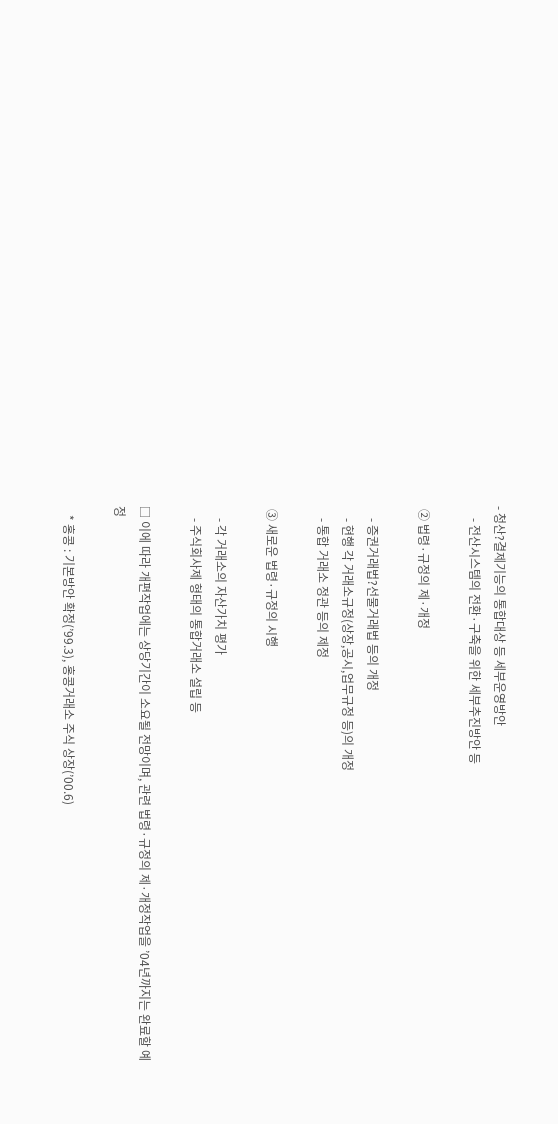- 청산?결제기능의 통합대상 등 세부운영방안
    - 전산시스템의 전환·구축을 위한 세부추진방안 등

 ② 법령·규정의 제·개정

    - 증권거래법?선물거래법 등의 개정
    - 현행 각 거래소규정(상장,공시,업무규정 등)의 개정
    - 통합 거래소 정관 등의 제정

 ③ 새로운 법령·규정의 시행

    - 각 거래소의 자산가치 평가
    - 주식회사제 형태의 통합거래소 설립 등

□ 이에 따라 개편작업에는 상당기간이 소요될 전망이며, 관련 법령·규정의 제·개정작업을 ’04년까지는 완료할 예정

   * 홍콩 : 기본방안 확정(’99.3), 홍콩거래소 주식 상장(’00.6)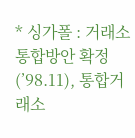* 싱가폴 : 거래소 통합방안 확정(’98.11), 통합거래소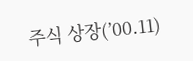주식 상장(’00.11)